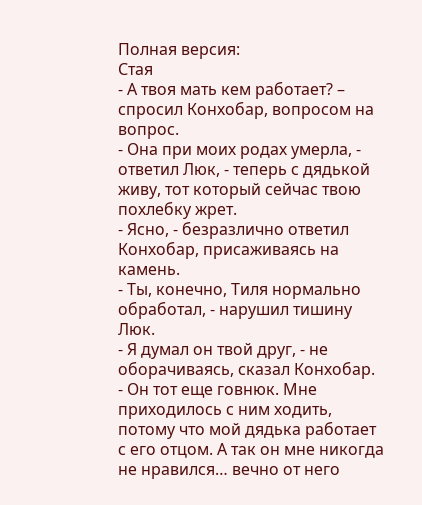Полная версия:
Стая
- А твоя мать кем работает? – спросил Конхобар, вопросом на вопрос.
- Она при моих родах умерла, - ответил Люк, - теперь с дядькой живу, тот который сейчас твою похлебку жрет.
- Ясно, - безразлично ответил Конхобар, присаживаясь на камень.
- Ты, конечно, Тиля нормально обработал, - нарушил тишину Люк.
- Я думал он твой друг, - не оборачиваясь, сказал Конхобар.
- Он тот еще говнюк. Мне приходилось с ним ходить, потому что мой дядька работает с его отцом. А так он мне никогда не нравился… вечно от него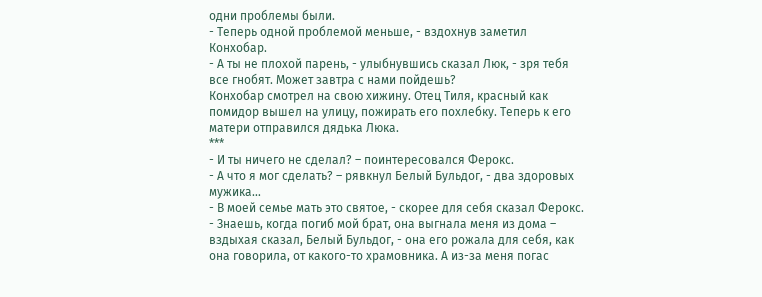одни проблемы были.
- Теперь одной проблемой меньше, - вздохнув заметил Конхобар.
- А ты не плохой парень, - улыбнувшись сказал Люк, - зря тебя все гнобят. Может завтра с нами пойдешь?
Конхобар смотрел на свою хижину. Отец Тиля, красный как помидор вышел на улицу, пожирать его похлебку. Теперь к его матери отправился дядька Люка.
***
- И ты ничего не сделал? – поинтересовался Ферокс.
- А что я мог сделать? – рявкнул Белый Бульдог, - два здоровых мужика…
- В моей семье мать это святое, - скорее для себя сказал Ферокс.
- Знаешь, когда погиб мой брат, она выгнала меня из дома – вздыхая сказал, Белый Бульдог, - она его рожала для себя, как она говорила, от какого-то храмовника. А из-за меня погас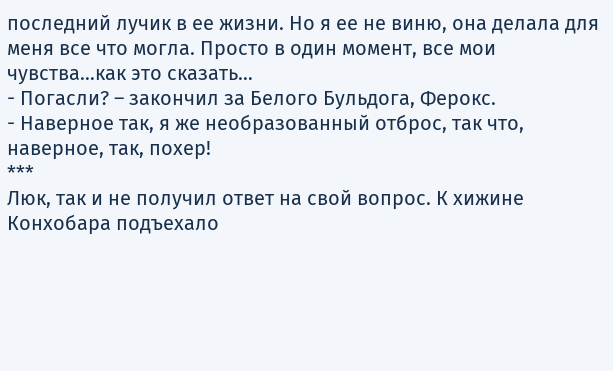последний лучик в ее жизни. Но я ее не виню, она делала для меня все что могла. Просто в один момент, все мои чувства…как это сказать…
- Погасли? – закончил за Белого Бульдога, Ферокс.
- Наверное так, я же необразованный отброс, так что, наверное, так, похер!
***
Люк, так и не получил ответ на свой вопрос. К хижине Конхобара подъехало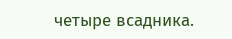четыре всадника.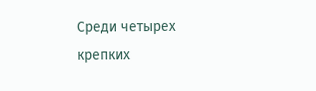Среди четырех крепких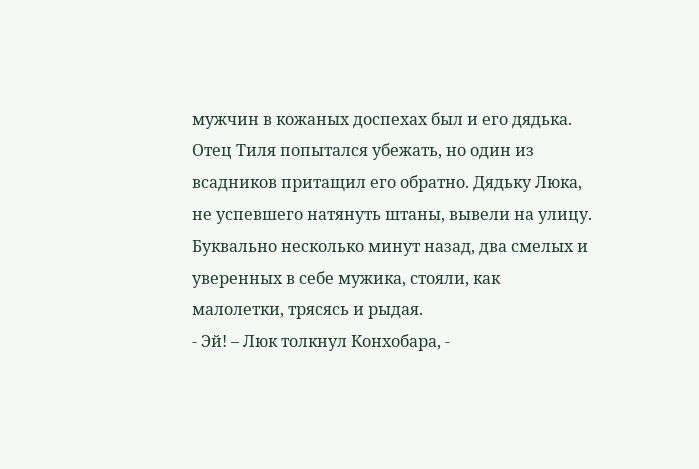мужчин в кожаных доспехах был и его дядька.
Отец Тиля попытался убежать, но один из всадников притащил его обратно. Дядьку Люка, не успевшего натянуть штаны, вывели на улицу. Буквально несколько минут назад, два смелых и уверенных в себе мужика, стояли, как малолетки, трясясь и рыдая.
- Эй! – Люк толкнул Конхобара, -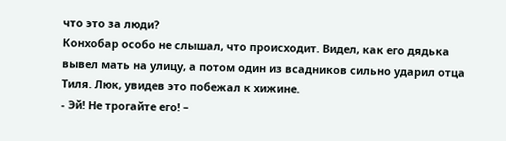что это за люди?
Конхобар особо не слышал, что происходит. Видел, как его дядька вывел мать на улицу, а потом один из всадников сильно ударил отца Тиля. Люк, увидев это побежал к хижине.
- Эй! Не трогайте его! –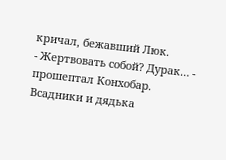кричал, бежавший Люк.
- Жертвовать собой? Дурак… - прошептал Конхобар.
Всадники и дядька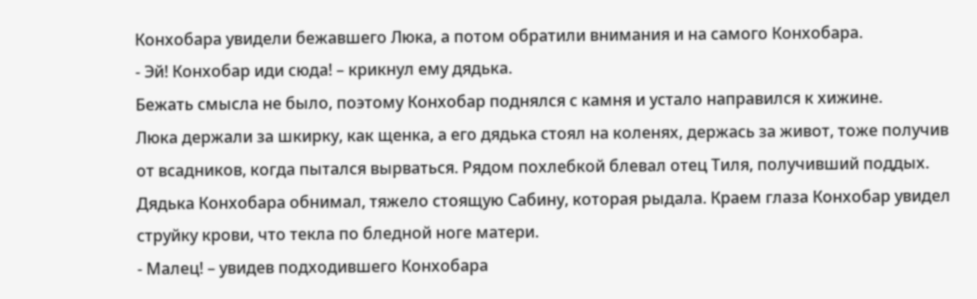Конхобара увидели бежавшего Люка, а потом обратили внимания и на самого Конхобара.
- Эй! Конхобар иди сюда! – крикнул ему дядька.
Бежать смысла не было, поэтому Конхобар поднялся с камня и устало направился к хижине.
Люка держали за шкирку, как щенка, а его дядька стоял на коленях, держась за живот, тоже получив от всадников, когда пытался вырваться. Рядом похлебкой блевал отец Тиля, получивший поддых. Дядька Конхобара обнимал, тяжело стоящую Сабину, которая рыдала. Краем глаза Конхобар увидел струйку крови, что текла по бледной ноге матери.
- Малец! – увидев подходившего Конхобара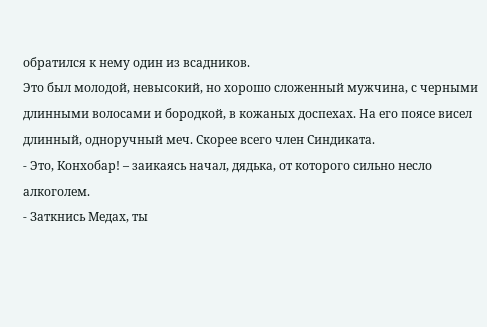обратился к нему один из всадников.
Это был молодой, невысокий, но хорошо сложенный мужчина, с черными длинными волосами и бородкой, в кожаных доспехах. На его поясе висел длинный, одноручный меч. Скорее всего член Синдиката.
- Это, Конхобар! – заикаясь начал, дядька, от которого сильно несло алкоголем.
- Заткнись Медах, ты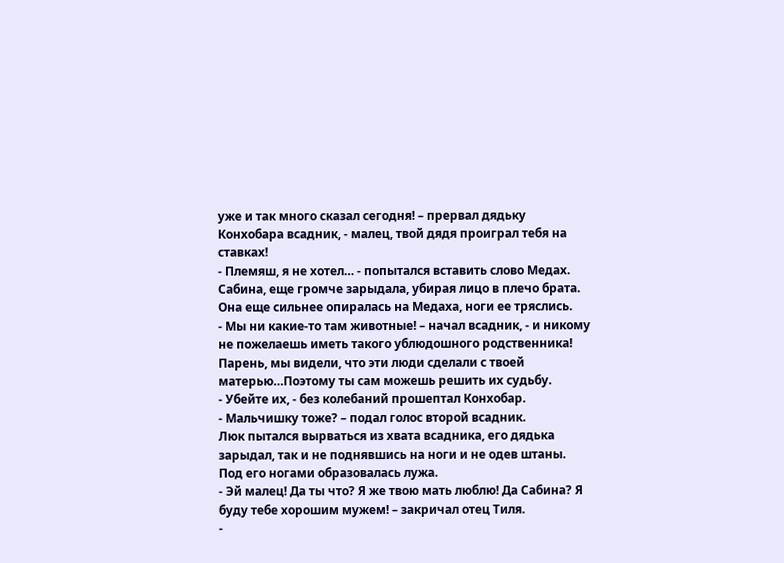уже и так много сказал сегодня! – прервал дядьку Конхобара всадник, - малец, твой дядя проиграл тебя на ставках!
- Племяш, я не хотел… - попытался вставить слово Медах.
Сабина, еще громче зарыдала, убирая лицо в плечо брата. Она еще сильнее опиралась на Медаха, ноги ее тряслись.
- Мы ни какие-то там животные! – начал всадник, - и никому не пожелаешь иметь такого ублюдошного родственника! Парень, мы видели, что эти люди сделали с твоей матерью…Поэтому ты сам можешь решить их судьбу.
- Убейте их, - без колебаний прошептал Конхобар.
- Мальчишку тоже? – подал голос второй всадник.
Люк пытался вырваться из хвата всадника, его дядька зарыдал, так и не поднявшись на ноги и не одев штаны. Под его ногами образовалась лужа.
- Эй малец! Да ты что? Я же твою мать люблю! Да Сабина? Я буду тебе хорошим мужем! – закричал отец Тиля.
-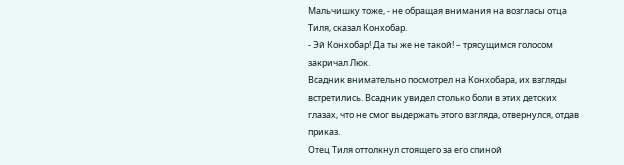Мальчишку тоже, - не обращая внимания на возгласы отца Тиля, сказал Конхобар.
- Эй Конхобар! Да ты же не такой! – трясущимся голосом закричал Люк.
Всадник внимательно посмотрел на Конхобара, их взгляды встретились. Всадник увидел столько боли в этих детских глазах, что не смог выдержать этого взгляда, отвернулся, отдав приказ.
Отец Тиля оттолкнул стоящего за его спиной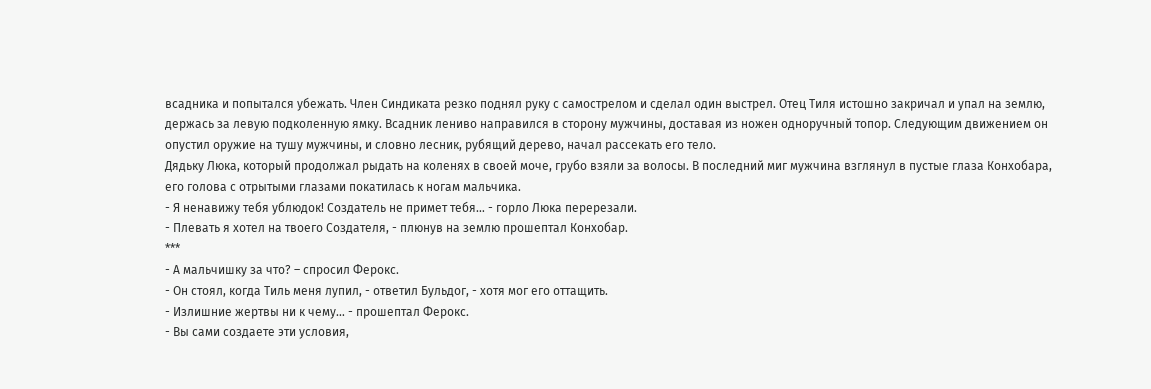всадника и попытался убежать. Член Синдиката резко поднял руку с самострелом и сделал один выстрел. Отец Тиля истошно закричал и упал на землю, держась за левую подколенную ямку. Всадник лениво направился в сторону мужчины, доставая из ножен одноручный топор. Следующим движением он опустил оружие на тушу мужчины, и словно лесник, рубящий дерево, начал рассекать его тело.
Дядьку Люка, который продолжал рыдать на коленях в своей моче, грубо взяли за волосы. В последний миг мужчина взглянул в пустые глаза Конхобара, его голова с отрытыми глазами покатилась к ногам мальчика.
- Я ненавижу тебя ублюдок! Создатель не примет тебя… - горло Люка перерезали.
- Плевать я хотел на твоего Создателя, - плюнув на землю прошептал Конхобар.
***
- А мальчишку за что? – спросил Ферокс.
- Он стоял, когда Тиль меня лупил, - ответил Бульдог, - хотя мог его оттащить.
- Излишние жертвы ни к чему… - прошептал Ферокс.
- Вы сами создаете эти условия,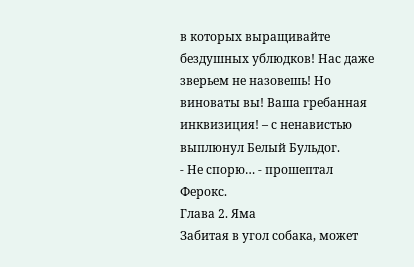в которых выращивайте бездушных ублюдков! Нас даже зверьем не назовешь! Но виноваты вы! Ваша гребанная инквизиция! – с ненавистью выплюнул Белый Бульдог.
- Не спорю… - прошептал Ферокс.
Глава 2. Яма
Забитая в угол собака, может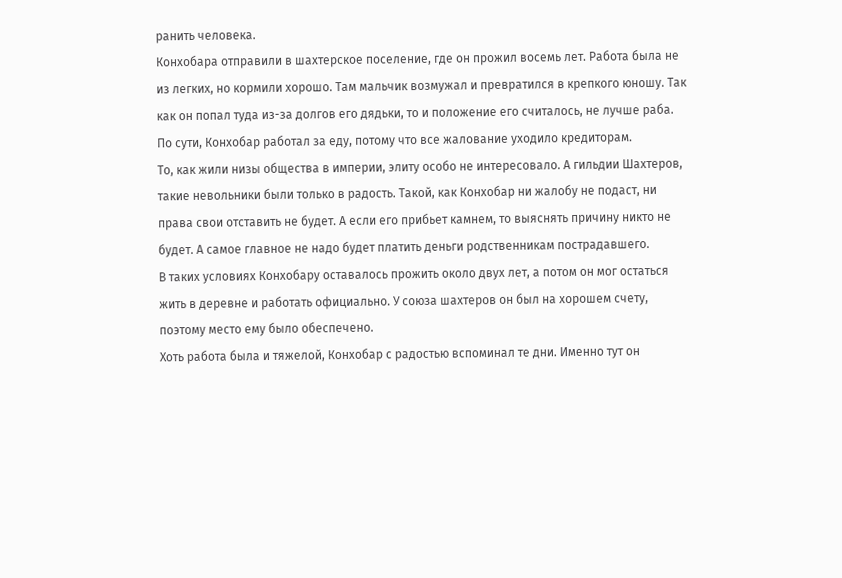ранить человека.
Конхобара отправили в шахтерское поселение, где он прожил восемь лет. Работа была не из легких, но кормили хорошо. Там мальчик возмужал и превратился в крепкого юношу. Так как он попал туда из-за долгов его дядьки, то и положение его считалось, не лучше раба. По сути, Конхобар работал за еду, потому что все жалование уходило кредиторам.
То, как жили низы общества в империи, элиту особо не интересовало. А гильдии Шахтеров, такие невольники были только в радость. Такой, как Конхобар ни жалобу не подаст, ни права свои отставить не будет. А если его прибьет камнем, то выяснять причину никто не будет. А самое главное не надо будет платить деньги родственникам пострадавшего.
В таких условиях Конхобару оставалось прожить около двух лет, а потом он мог остаться жить в деревне и работать официально. У союза шахтеров он был на хорошем счету, поэтому место ему было обеспечено.
Хоть работа была и тяжелой, Конхобар с радостью вспоминал те дни. Именно тут он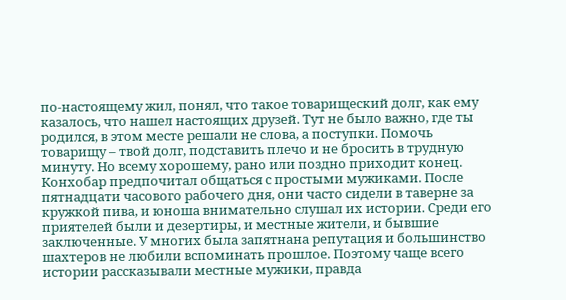по-настоящему жил, понял, что такое товарищеский долг, как ему казалось, что нашел настоящих друзей. Тут не было важно, где ты родился, в этом месте решали не слова, а поступки. Помочь товарищу – твой долг, подставить плечо и не бросить в трудную минуту. Но всему хорошему, рано или поздно приходит конец.
Конхобар предпочитал общаться с простыми мужиками. После пятнадцати часового рабочего дня, они часто сидели в таверне за кружкой пива, и юноша внимательно слушал их истории. Среди его приятелей были и дезертиры, и местные жители, и бывшие заключенные. У многих была запятнана репутация и большинство шахтеров не любили вспоминать прошлое. Поэтому чаще всего истории рассказывали местные мужики, правда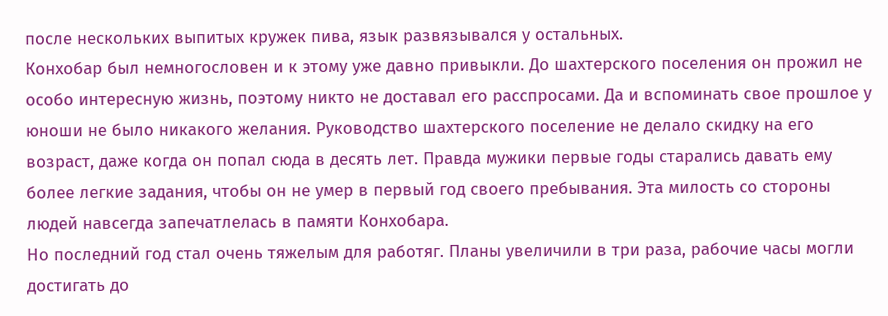после нескольких выпитых кружек пива, язык развязывался у остальных.
Конхобар был немногословен и к этому уже давно привыкли. До шахтерского поселения он прожил не особо интересную жизнь, поэтому никто не доставал его расспросами. Да и вспоминать свое прошлое у юноши не было никакого желания. Руководство шахтерского поселение не делало скидку на его возраст, даже когда он попал сюда в десять лет. Правда мужики первые годы старались давать ему более легкие задания, чтобы он не умер в первый год своего пребывания. Эта милость со стороны людей навсегда запечатлелась в памяти Конхобара.
Но последний год стал очень тяжелым для работяг. Планы увеличили в три раза, рабочие часы могли достигать до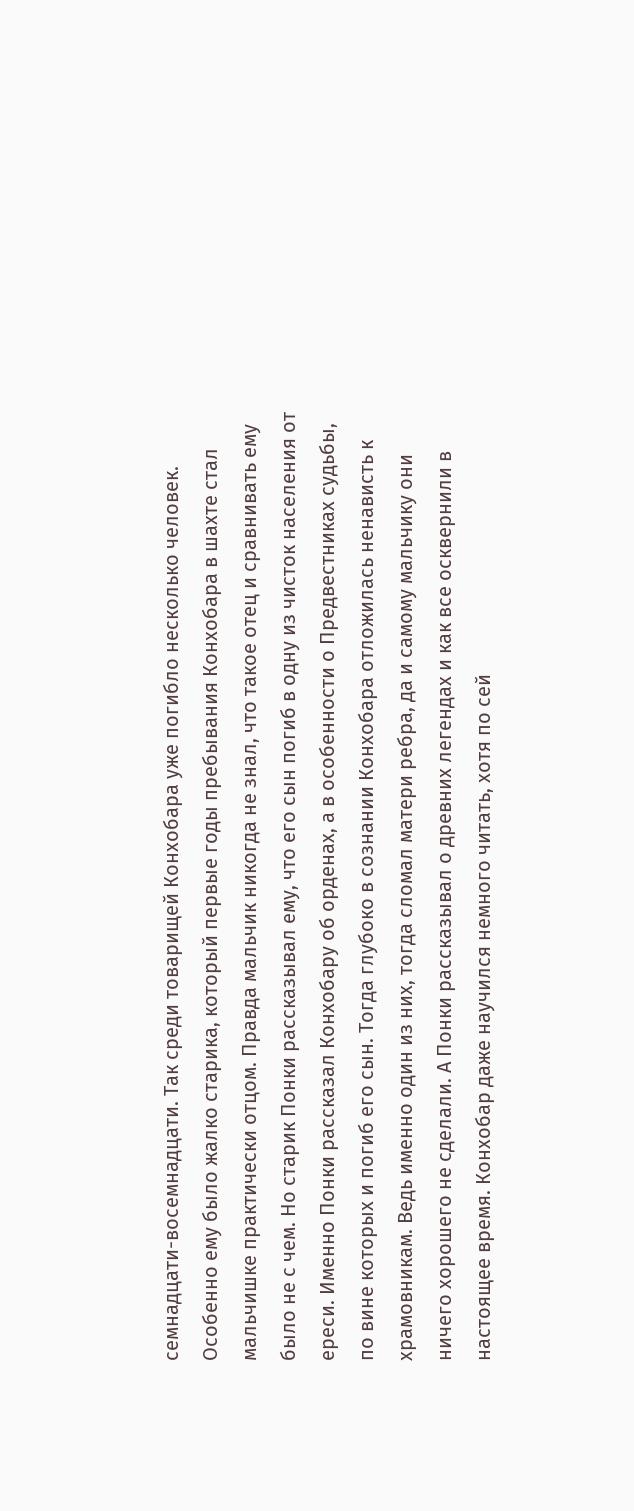семнадцати-восемнадцати. Так среди товарищей Конхобара уже погибло несколько человек. Особенно ему было жалко старика, который первые годы пребывания Конхобара в шахте стал мальчишке практически отцом. Правда мальчик никогда не знал, что такое отец и сравнивать ему было не с чем. Но старик Понки рассказывал ему, что его сын погиб в одну из чисток населения от ереси. Именно Понки рассказал Конхобару об орденах, а в особенности о Предвестниках судьбы, по вине которых и погиб его сын. Тогда глубоко в сознании Конхобара отложилась ненависть к храмовникам. Ведь именно один из них, тогда сломал матери ребра, да и самому мальчику они ничего хорошего не сделали. А Понки рассказывал о древних легендах и как все осквернили в настоящее время. Конхобар даже научился немного читать, хотя по сей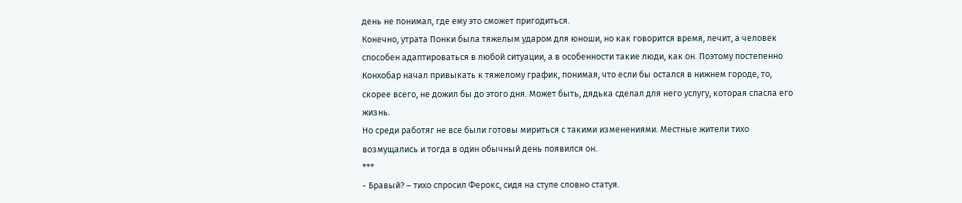день не понимал, где ему это сможет пригодиться.
Конечно, утрата Понки была тяжелым ударом для юноши, но как говорится время, лечит, а человек способен адаптироваться в любой ситуации, а в особенности такие люди, как он. Поэтому постепенно Конхобар начал привыкать к тяжелому график, понимая, что если бы остался в нижнем городе, то, скорее всего, не дожил бы до этого дня. Может быть, дядька сделал для него услугу, которая спасла его жизнь.
Но среди работяг не все были готовы мириться с такими изменениями. Местные жители тихо возмущались и тогда в один обычный день появился он.
***
- Бравый? – тихо спросил Ферокс, сидя на стуле словно статуя.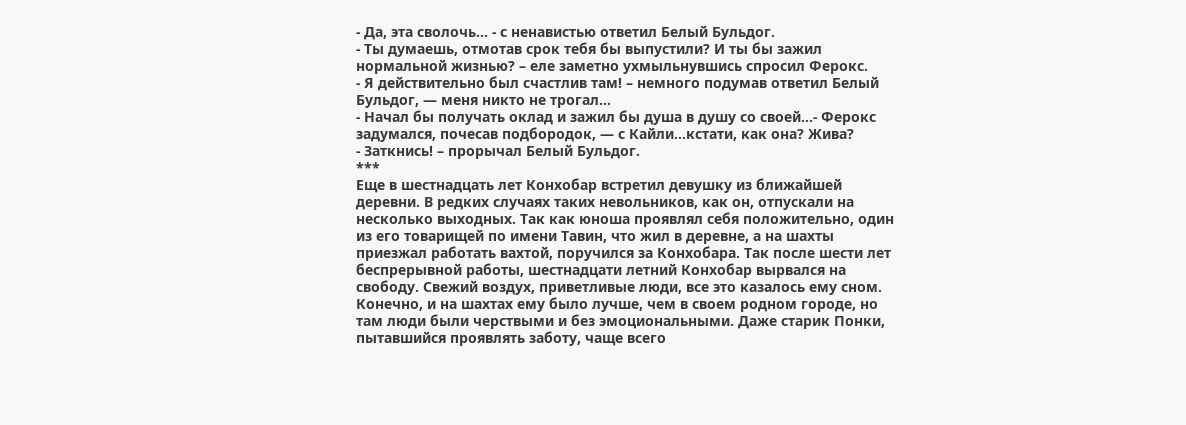- Да, эта сволочь… - с ненавистью ответил Белый Бульдог.
- Ты думаешь, отмотав срок тебя бы выпустили? И ты бы зажил нормальной жизнью? – еле заметно ухмыльнувшись спросил Ферокс.
- Я действительно был счастлив там! – немного подумав ответил Белый Бульдог, — меня никто не трогал…
- Начал бы получать оклад и зажил бы душа в душу со своей…- Ферокс задумался, почесав подбородок, — с Кайли…кстати, как она? Жива?
- Заткнись! – прорычал Белый Бульдог.
***
Еще в шестнадцать лет Конхобар встретил девушку из ближайшей деревни. В редких случаях таких невольников, как он, отпускали на несколько выходных. Так как юноша проявлял себя положительно, один из его товарищей по имени Тавин, что жил в деревне, а на шахты приезжал работать вахтой, поручился за Конхобара. Так после шести лет беспрерывной работы, шестнадцати летний Конхобар вырвался на свободу. Свежий воздух, приветливые люди, все это казалось ему сном. Конечно, и на шахтах ему было лучше, чем в своем родном городе, но там люди были черствыми и без эмоциональными. Даже старик Понки, пытавшийся проявлять заботу, чаще всего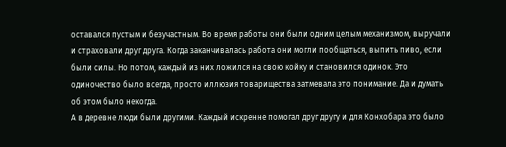оставался пустым и безучастным. Во время работы они были одним целым механизмом, выручали и страховали друг друга. Когда заканчивалась работа они могли пообщаться, выпить пиво, если были силы. Но потом, каждый из них ложился на свою койку и становился одинок. Это одиночество было всегда, просто иллюзия товарищества затмевала это понимание. Да и думать об этом было некогда.
А в деревне люди были другими. Каждый искренне помогал друг другу и для Конхобара это было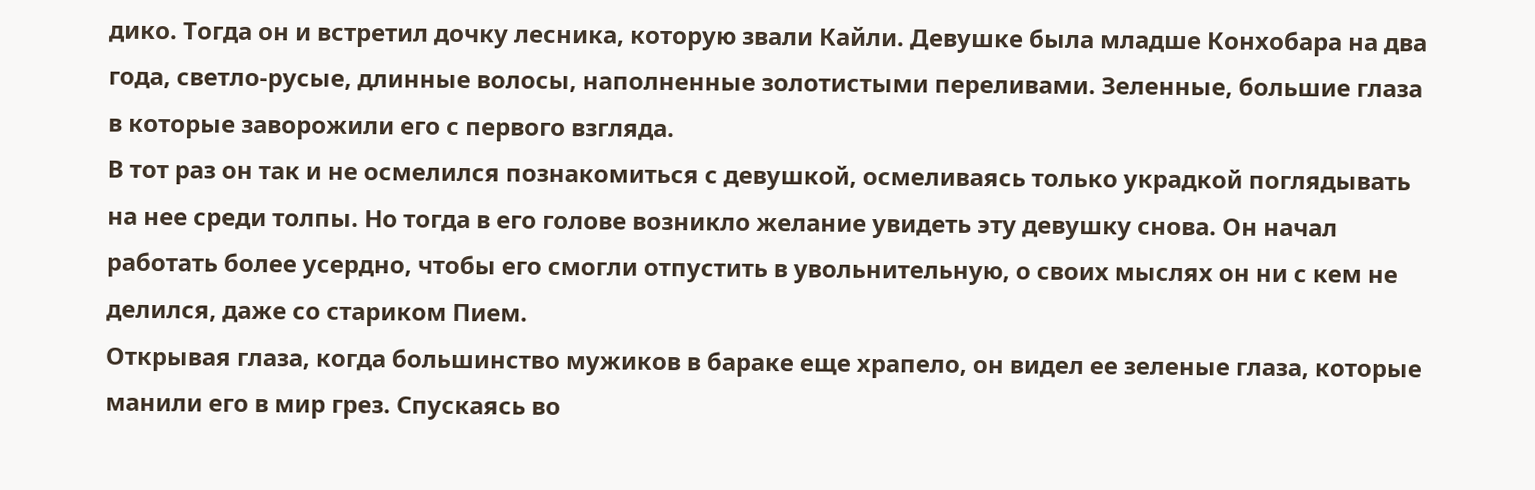дико. Тогда он и встретил дочку лесника, которую звали Кайли. Девушке была младше Конхобара на два года, светло-русые, длинные волосы, наполненные золотистыми переливами. Зеленные, большие глаза в которые заворожили его с первого взгляда.
В тот раз он так и не осмелился познакомиться с девушкой, осмеливаясь только украдкой поглядывать на нее среди толпы. Но тогда в его голове возникло желание увидеть эту девушку снова. Он начал работать более усердно, чтобы его смогли отпустить в увольнительную, о своих мыслях он ни с кем не делился, даже со стариком Пием.
Открывая глаза, когда большинство мужиков в бараке еще храпело, он видел ее зеленые глаза, которые манили его в мир грез. Спускаясь во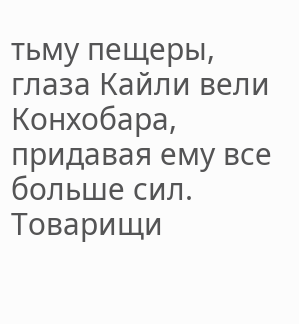тьму пещеры, глаза Кайли вели Конхобара, придавая ему все больше сил. Товарищи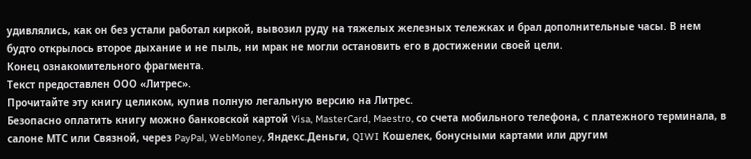удивлялись, как он без устали работал киркой, вывозил руду на тяжелых железных тележках и брал дополнительные часы. В нем будто открылось второе дыхание и не пыль, ни мрак не могли остановить его в достижении своей цели.
Конец ознакомительного фрагмента.
Текст предоставлен ООО «Литрес».
Прочитайте эту книгу целиком, купив полную легальную версию на Литрес.
Безопасно оплатить книгу можно банковской картой Visa, MasterCard, Maestro, со счета мобильного телефона, с платежного терминала, в салоне МТС или Связной, через PayPal, WebMoney, Яндекс.Деньги, QIWI Кошелек, бонусными картами или другим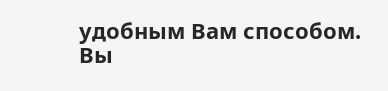удобным Вам способом.
Вы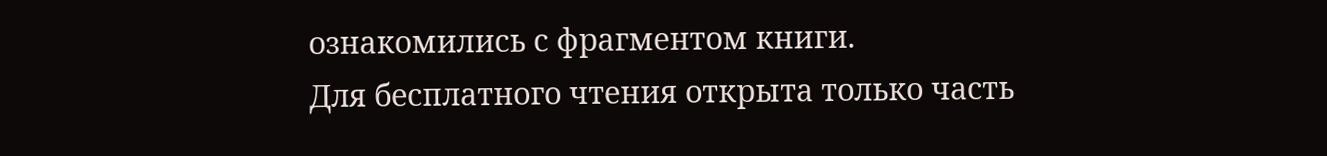ознакомились с фрагментом книги.
Для бесплатного чтения открыта только часть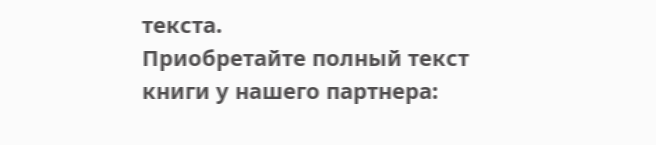текста.
Приобретайте полный текст книги у нашего партнера: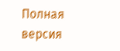Полная версия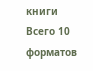книги
Всего 10 форматов